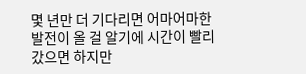몇 년만 더 기다리면 어마어마한 발전이 올 걸 알기에 시간이 빨리 갔으면 하지만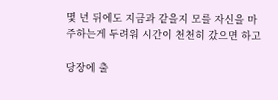몇 년 뒤에도 지금과 같을지 모를 자신을 마주하는게 두려워 시간이 천천히 갔으면 하고

당장에 출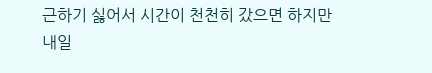근하기 싫어서 시간이 천천히 갔으면 하지만
내일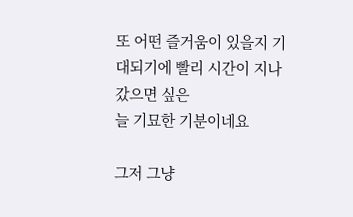또 어떤 즐거움이 있을지 기대되기에 빨리 시간이 지나갔으면 싶은
늘 기묘한 기분이네요

그저 그냥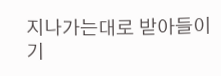지나가는대로 받아들이기